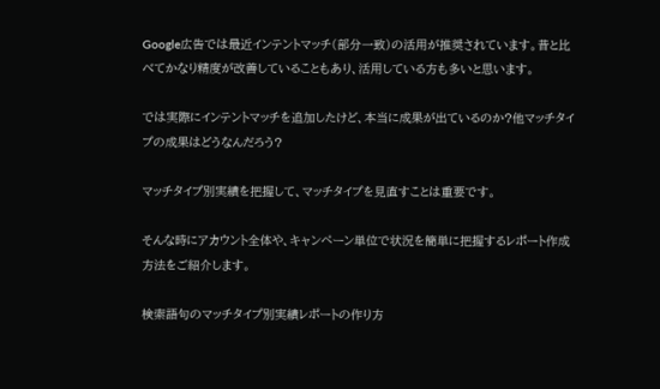Google広告では最近インテントマッチ(部分一致)の活用が推奨されています。昔と比べてかなり精度が改善していることもあり、活用している方も多いと思います。

では実際にインテントマッチを追加したけど、本当に成果が出ているのか?他マッチタイプの成果はどうなんだろう?

マッチタイプ別実績を把握して、マッチタイプを見直すことは重要です。

そんな時にアカウント全体や、キャンペーン単位で状況を簡単に把握するレポート作成方法をご紹介します。

検索語句のマッチタイプ別実績レポートの作り方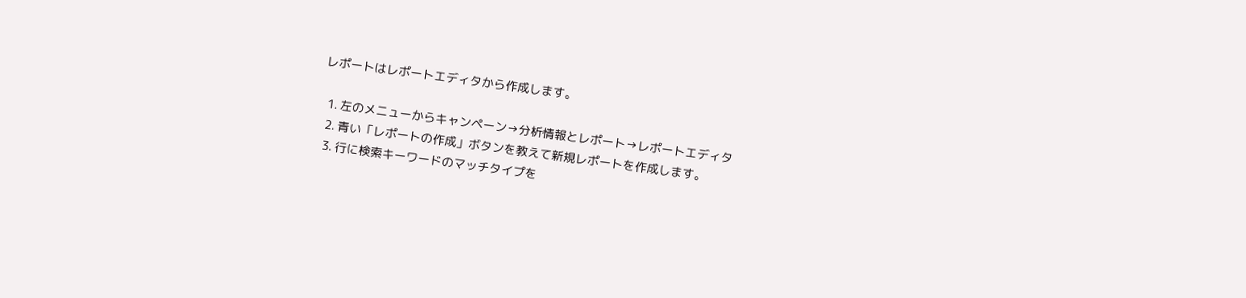レポートはレポートエディタから作成します。

  1. 左のメニューからキャンペーン→分析情報とレポート→レポートエディタ
  2. 青い「レポートの作成」ボタンを教えて新規レポートを作成します。
  3. 行に検索キーワードのマッチタイプを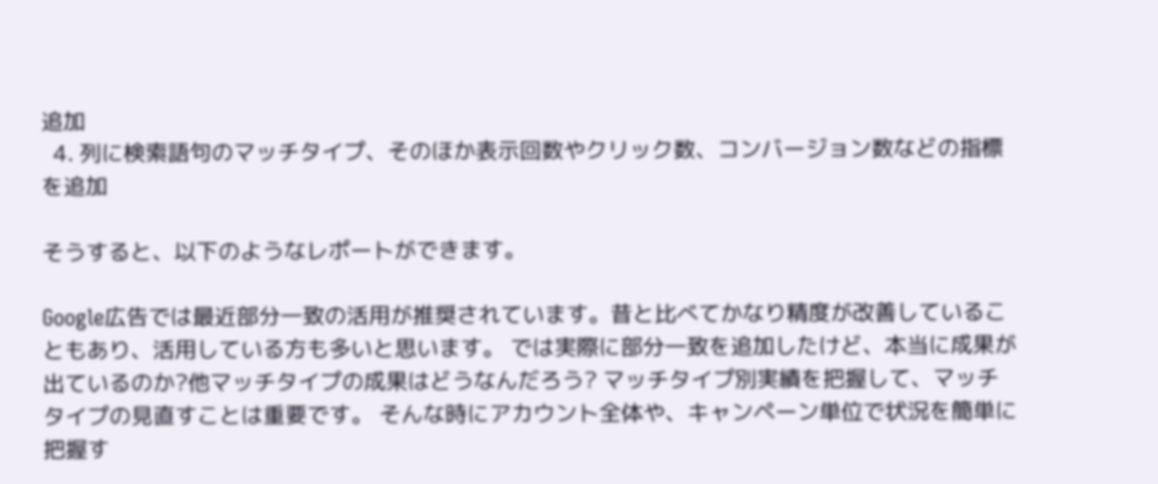追加
  4. 列に検索語句のマッチタイプ、そのほか表示回数やクリック数、コンバージョン数などの指標を追加

そうすると、以下のようなレポートができます。

Google広告では最近部分一致の活用が推奨されています。昔と比べてかなり精度が改善していることもあり、活用している方も多いと思います。 では実際に部分一致を追加したけど、本当に成果が出ているのか?他マッチタイプの成果はどうなんだろう? マッチタイプ別実績を把握して、マッチタイプの見直すことは重要です。 そんな時にアカウント全体や、キャンペーン単位で状況を簡単に把握す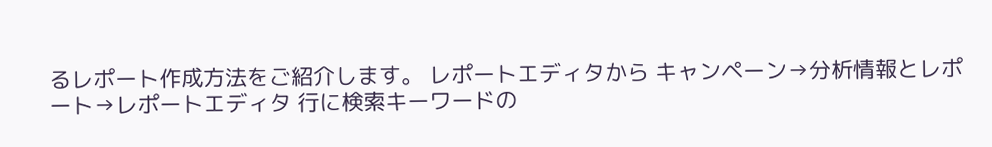るレポート作成方法をご紹介します。 レポートエディタから キャンペーン→分析情報とレポート→レポートエディタ 行に検索キーワードの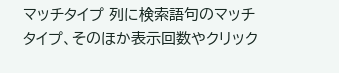マッチタイプ 列に検索語句のマッチタイプ、そのほか表示回数やクリック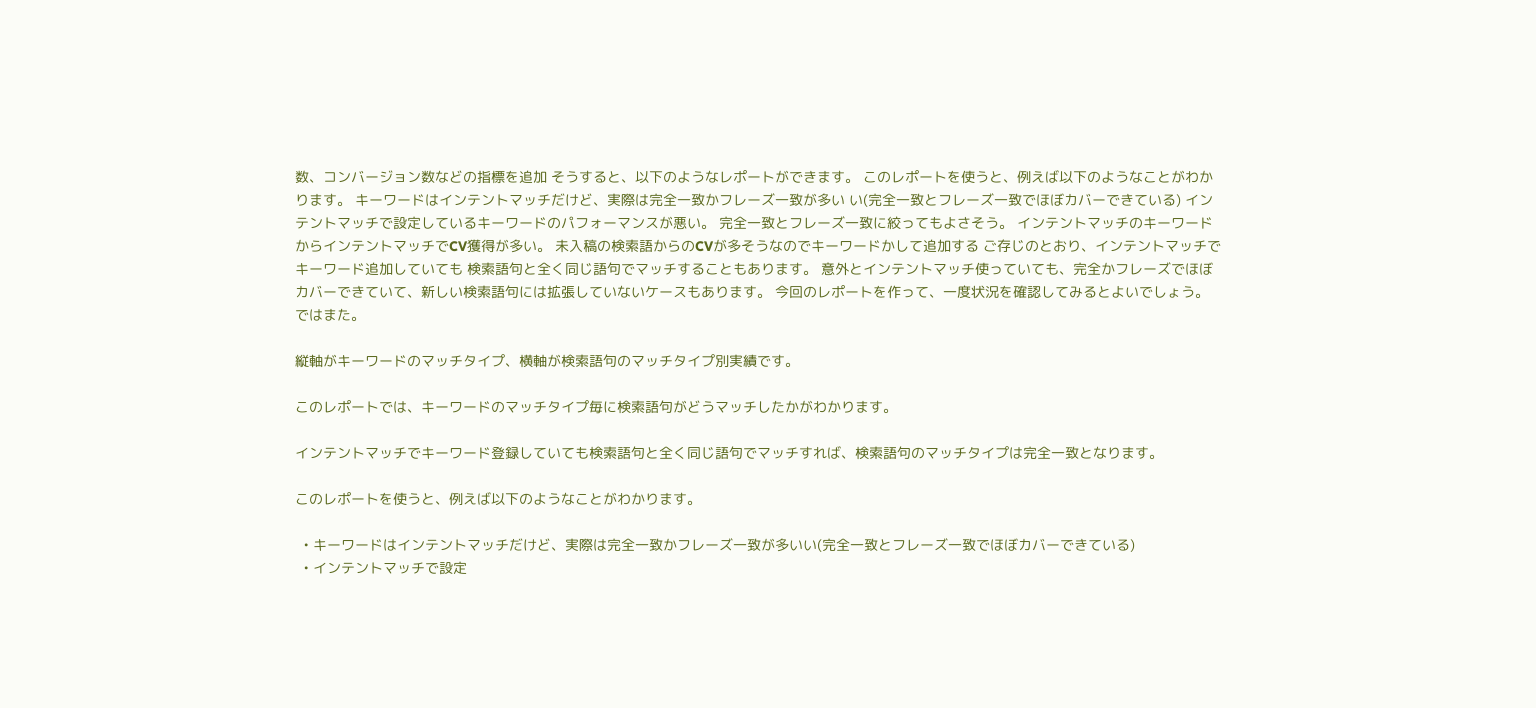数、コンバージョン数などの指標を追加 そうすると、以下のようなレポートができます。 このレポートを使うと、例えば以下のようなことがわかります。 キーワードはインテントマッチだけど、実際は完全一致かフレーズ一致が多い い(完全一致とフレーズ一致でほぼカバーできている) インテントマッチで設定しているキーワードのパフォーマンスが悪い。 完全一致とフレーズ一致に絞ってもよさそう。 インテントマッチのキーワードからインテントマッチでCV獲得が多い。 未入稿の検索語からのCVが多そうなのでキーワードかして追加する ご存じのとおり、インテントマッチでキーワード追加していても 検索語句と全く同じ語句でマッチすることもあります。 意外とインテントマッチ使っていても、完全かフレーズでほぼカバーできていて、新しい検索語句には拡張していないケースもあります。 今回のレポートを作って、一度状況を確認してみるとよいでしょう。 ではまた。

縦軸がキーワードのマッチタイプ、横軸が検索語句のマッチタイプ別実績です。

このレポートでは、キーワードのマッチタイプ毎に検索語句がどうマッチしたかがわかります。

インテントマッチでキーワード登録していても検索語句と全く同じ語句でマッチすれば、検索語句のマッチタイプは完全一致となります。

このレポートを使うと、例えば以下のようなことがわかります。

  • キーワードはインテントマッチだけど、実際は完全一致かフレーズ一致が多いい(完全一致とフレーズ一致でほぼカバーできている)
  • インテントマッチで設定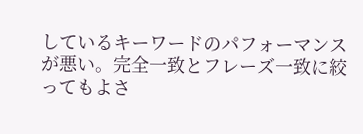しているキーワードのパフォーマンスが悪い。完全一致とフレーズ一致に絞ってもよさ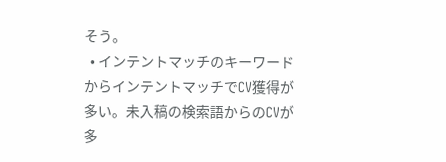そう。
  • インテントマッチのキーワードからインテントマッチでCV獲得が多い。未入稿の検索語からのCVが多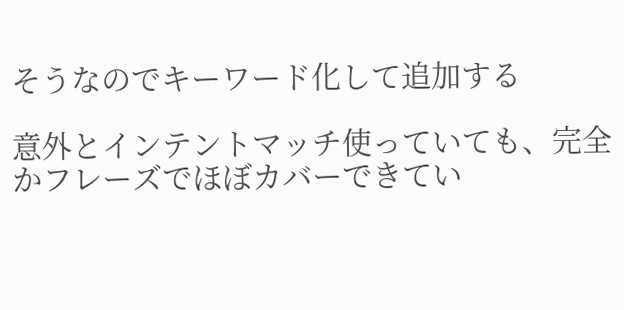そうなのでキーワード化して追加する

意外とインテントマッチ使っていても、完全かフレーズでほぼカバーできてい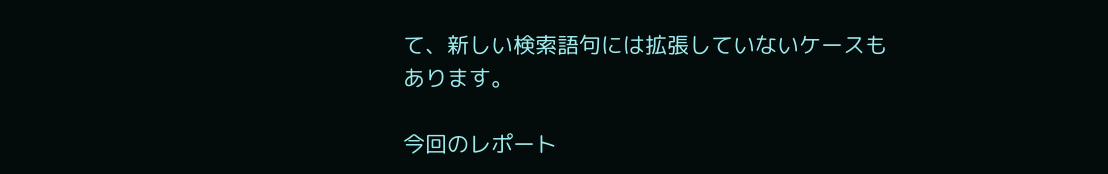て、新しい検索語句には拡張していないケースもあります。

今回のレポート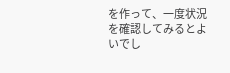を作って、一度状況を確認してみるとよいでし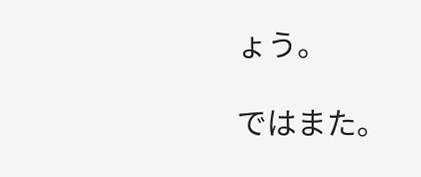ょう。

ではまた。